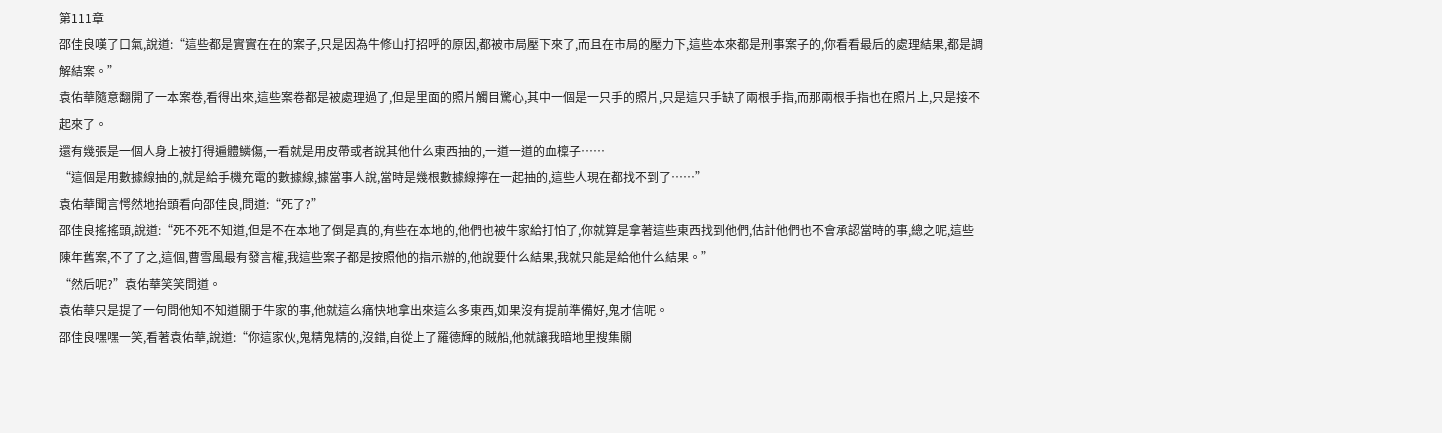第111章
邵佳良嘆了口氣,說道:“這些都是實實在在的案子,只是因為牛修山打招呼的原因,都被市局壓下來了,而且在市局的壓力下,這些本來都是刑事案子的,你看看最后的處理結果,都是調解結案。”
袁佑華隨意翻開了一本案卷,看得出來,這些案卷都是被處理過了,但是里面的照片觸目驚心,其中一個是一只手的照片,只是這只手缺了兩根手指,而那兩根手指也在照片上,只是接不起來了。
還有幾張是一個人身上被打得遍體鱗傷,一看就是用皮帶或者說其他什么東西抽的,一道一道的血檁子……
“這個是用數據線抽的,就是給手機充電的數據線,據當事人說,當時是幾根數據線擰在一起抽的,這些人現在都找不到了……”
袁佑華聞言愕然地抬頭看向邵佳良,問道:“死了?”
邵佳良搖搖頭,說道:“死不死不知道,但是不在本地了倒是真的,有些在本地的,他們也被牛家給打怕了,你就算是拿著這些東西找到他們,估計他們也不會承認當時的事,總之呢,這些陳年舊案,不了了之,這個,曹雪風最有發言權,我這些案子都是按照他的指示辦的,他說要什么結果,我就只能是給他什么結果。”
“然后呢?”袁佑華笑笑問道。
袁佑華只是提了一句問他知不知道關于牛家的事,他就這么痛快地拿出來這么多東西,如果沒有提前準備好,鬼才信呢。
邵佳良嘿嘿一笑,看著袁佑華,說道:“你這家伙,鬼精鬼精的,沒錯,自從上了羅德輝的賊船,他就讓我暗地里搜集關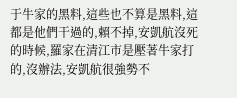于牛家的黑料,這些也不算是黑料,這都是他們干過的,賴不掉,安凱航沒死的時候,羅家在清江市是壓著牛家打的,沒辦法,安凱航很強勢不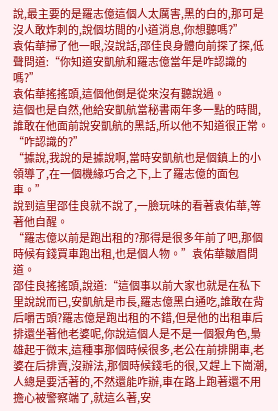說,最主要的是羅志億這個人太厲害,黑的白的,那可是沒人敢炸刺的,說個坊間的小道消息,你想聽嗎?”
袁佑華掃了他一眼,沒說話,邵佳良身體向前探了探,低聲問道:“你知道安凱航和羅志億當年是咋認識的嗎?”
袁佑華搖搖頭,這個他倒是從來沒有聽說過。
這個也是自然,他給安凱航當秘書兩年多一點的時間,誰敢在他面前說安凱航的黑話,所以他不知道很正常。
“咋認識的?”
“據說,我說的是據說啊,當時安凱航也是個鎮上的小領導了,在一個機緣巧合之下,上了羅志億的面包車。”
說到這里邵佳良就不說了,一臉玩味的看著袁佑華,等著他自醒。
“羅志億以前是跑出租的?那得是很多年前了吧,那個時候有錢買車跑出租,也是個人物。”袁佑華皺眉問道。
邵佳良搖搖頭,說道:“這個事以前大家也就是在私下里說說而已,安凱航是市長,羅志億黑白通吃,誰敢在背后嚼舌頭?羅志億是跑出租的不錯,但是他的出租車后排還坐著他老婆呢,你說這個人是不是一個狠角色,梟雄起于微末,這種事那個時候很多,老公在前排開車,老婆在后排賣,沒辦法,那個時候錢毛的很,又趕上下崗潮,人總是要活著的,不然還能咋辦,車在路上跑著還不用擔心被警察端了,就這么著,安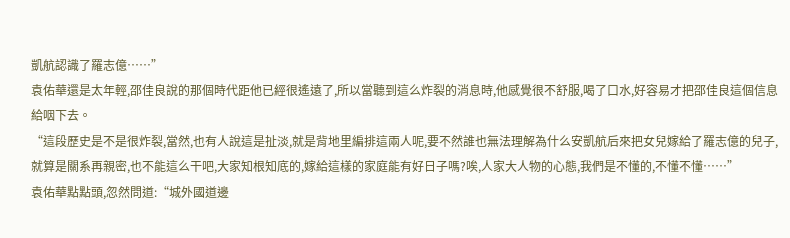凱航認識了羅志億……”
袁佑華還是太年輕,邵佳良說的那個時代距他已經很遙遠了,所以當聽到這么炸裂的消息時,他感覺很不舒服,喝了口水,好容易才把邵佳良這個信息給咽下去。
“這段歷史是不是很炸裂,當然,也有人說這是扯淡,就是背地里編排這兩人呢,要不然誰也無法理解為什么安凱航后來把女兒嫁給了羅志億的兒子,就算是關系再親密,也不能這么干吧,大家知根知底的,嫁給這樣的家庭能有好日子嗎?唉,人家大人物的心態,我們是不懂的,不懂不懂……”
袁佑華點點頭,忽然問道:“城外國道邊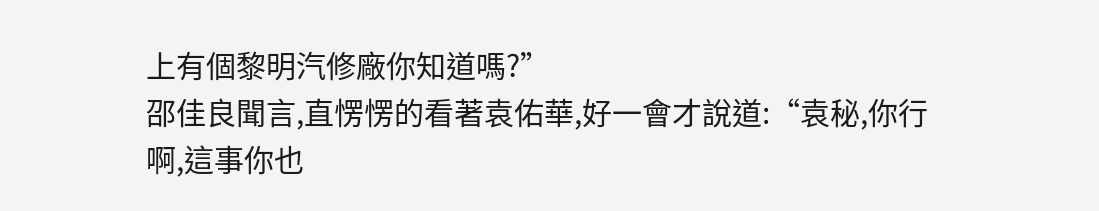上有個黎明汽修廠你知道嗎?”
邵佳良聞言,直愣愣的看著袁佑華,好一會才說道:“袁秘,你行啊,這事你也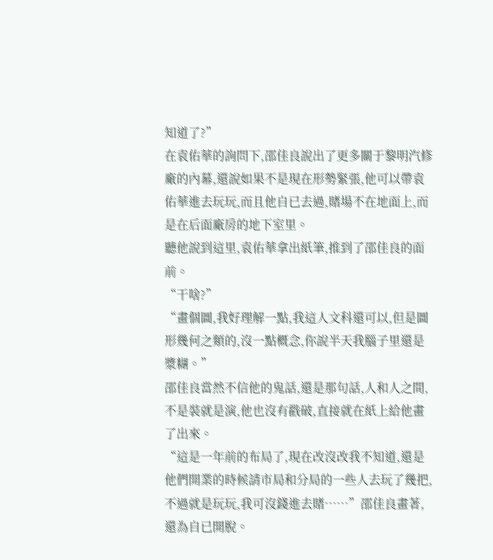知道了?”
在袁佑華的詢問下,邵佳良說出了更多關于黎明汽修廠的內幕,還說如果不是現在形勢緊張,他可以帶袁佑華進去玩玩,而且他自已去過,賭場不在地面上,而是在后面廠房的地下室里。
聽他說到這里,袁佑華拿出紙筆,推到了邵佳良的面前。
“干啥?”
“畫個圖,我好理解一點,我這人文科還可以,但是圖形幾何之類的,沒一點概念,你說半天我腦子里還是漿糊。”
邵佳良當然不信他的鬼話,還是那句話,人和人之間,不是裝就是演,他也沒有戳破,直接就在紙上給他畫了出來。
“這是一年前的布局了,現在改沒改我不知道,還是他們開業的時候請市局和分局的一些人去玩了幾把,不過就是玩玩,我可沒錢進去賭……”邵佳良畫著,還為自已開脫。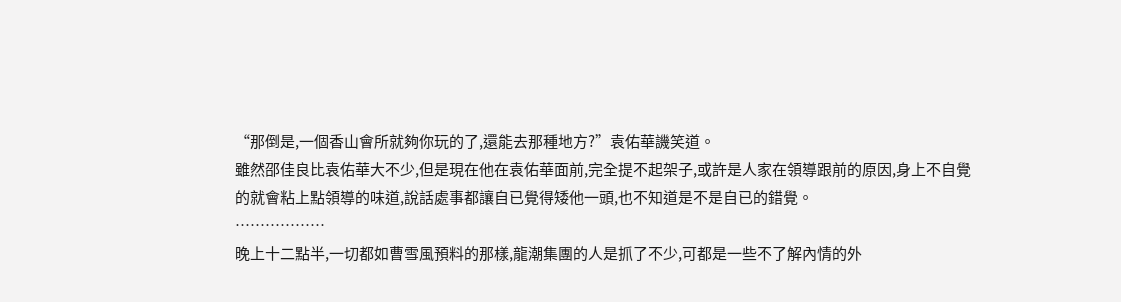“那倒是,一個香山會所就夠你玩的了,還能去那種地方?”袁佑華譏笑道。
雖然邵佳良比袁佑華大不少,但是現在他在袁佑華面前,完全提不起架子,或許是人家在領導跟前的原因,身上不自覺的就會粘上點領導的味道,說話處事都讓自已覺得矮他一頭,也不知道是不是自已的錯覺。
………………
晚上十二點半,一切都如曹雪風預料的那樣,龍潮集團的人是抓了不少,可都是一些不了解內情的外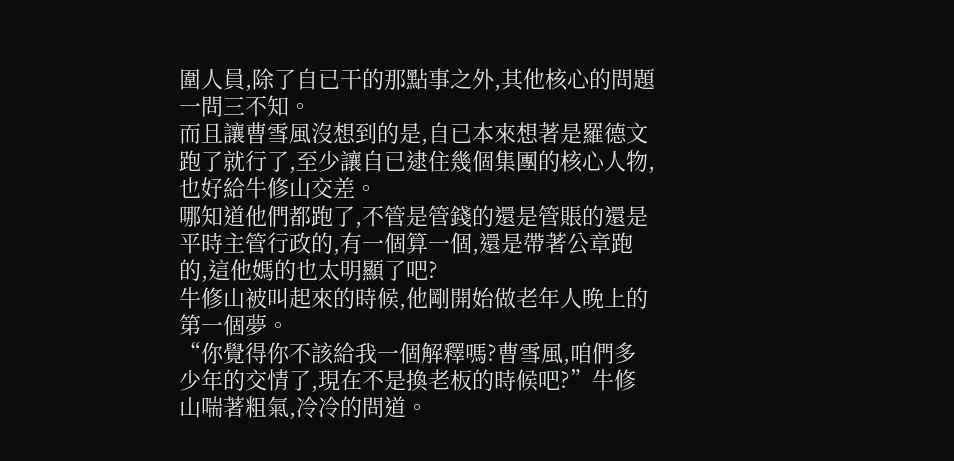圍人員,除了自已干的那點事之外,其他核心的問題一問三不知。
而且讓曹雪風沒想到的是,自已本來想著是羅德文跑了就行了,至少讓自已逮住幾個集團的核心人物,也好給牛修山交差。
哪知道他們都跑了,不管是管錢的還是管賬的還是平時主管行政的,有一個算一個,還是帶著公章跑的,這他媽的也太明顯了吧?
牛修山被叫起來的時候,他剛開始做老年人晚上的第一個夢。
“你覺得你不該給我一個解釋嗎?曹雪風,咱們多少年的交情了,現在不是換老板的時候吧?”牛修山喘著粗氣,冷冷的問道。